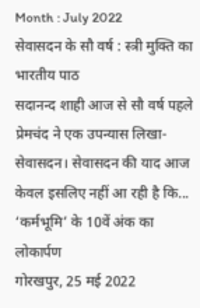Month : July 2022
सेवासदन के सौ वर्ष : स्त्री मुक्ति का भारतीय पाठ
सदानन्द शाही आज से सौ वर्ष पहले प्रेमचंद ने एक उपन्यास लिखा- सेवासदन। सेवासदन की याद आज केवल इसलिए नहीं आ रही है कि...
‘कर्मभूमि’ के 10वें अंक का लोकार्पण
गोरखपुर, 25 मई 2022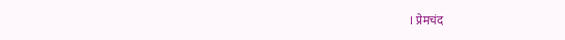। प्रेमचंद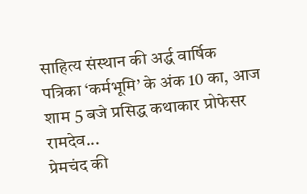साहित्य संस्थान की अर्द्ध वार्षिक पत्रिका ‘कर्मभूमि’ के अंक 10 का, आज शाम 5 बजे प्रसिद्ध कथाकार प्रोफेसर रामदेव...
प्रेमचंद की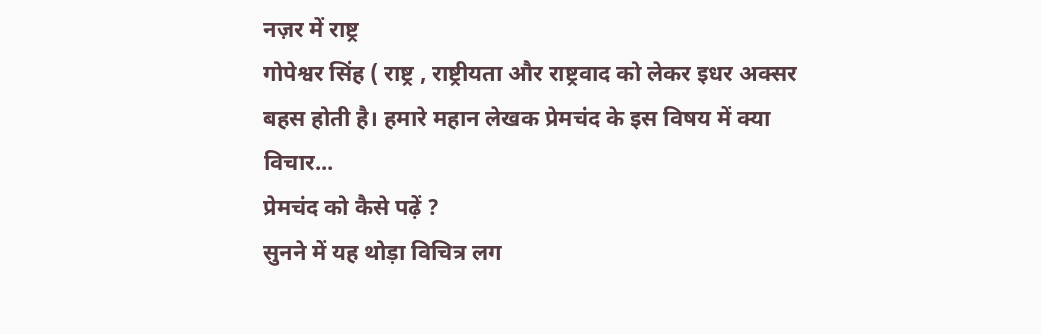नज़र में राष्ट्र
गोपेश्वर सिंह ( राष्ट्र , राष्ट्रीयता और राष्ट्रवाद को लेकर इधर अक्सर बहस होती है। हमारे महान लेखक प्रेमचंद के इस विषय में क्या विचार...
प्रेमचंद को कैसे पढ़ें ?
सुनने में यह थोड़ा विचित्र लग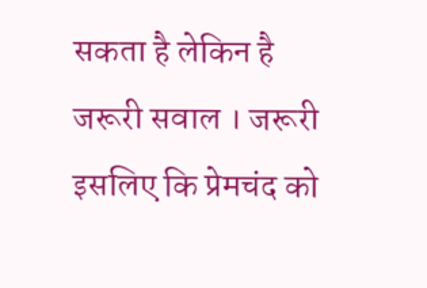सकता है लेकिन है जरूरी सवाल । जरूरी इसलिए कि प्रेमचंद को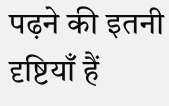पढ़ने की इतनी दृष्टियाँ हैं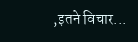,इतने विचार...